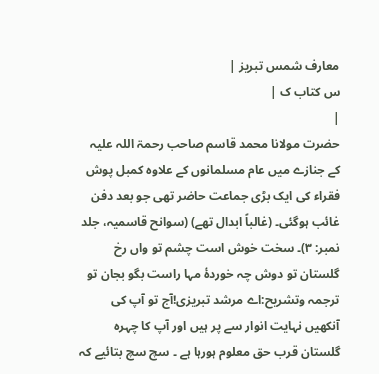معارف شمس تبریز |
س کتاب ک |
|
حضرت مولانا محمد قاسم صاحب رحمۃ اللہ علیہ کے جنازے میں عام مسلمانوں کے علاوہ کمبل پوش فقراء کی ایک بڑی جماعت حاضر تھی جو بعد دفن غائب ہوگئی۔ (غالباً ابدال تھے) (سوانح قاسمیہ، جلد نمبر: ۳)۔ سخت خوش است چشم تو واں رخ گلستان تو دوش چہ خوردۂ مہا راست بگو بجان تو ترجمہ وتشریح:اے مرشد تبریزی!آج تو آپ کی آنکھیں نہایت انوار سے پر ہیں اور آپ کا چہرہ گلستان قرب حق معلوم ہورہا ہے ۔ سچ سچ بتائیے کہ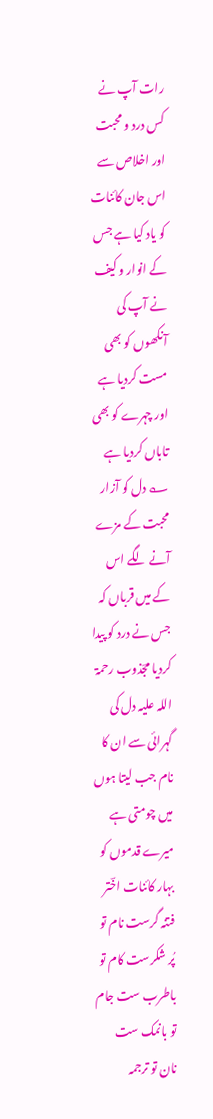رات آپ نے کس درد و محبت اور اخلاص سے اس جان کائنات کو یاد کیا ہے جس کے انوار و کیف نے آپ کی آنکھوں کو بھی مست کردیا ہے اور چہرے کو بھی تاباں کردیا ہے ؎ دل کو آزار محبت کے مزے آنے لگے اس کے میں قرباں کہ جس نے درد کو پیدا کردیا مجؔذوب رحمۃ اللہ علیہ دل کی گہرائی سے ان کا نام جب لیتا ہوں میں چومتی ہے میرے قدموں کو بہار کائنات اخؔتر فتنہ گرست نام تو پُر شکرست کام تو باطرب ست جام تو بانمک ست نان تو ترجمہ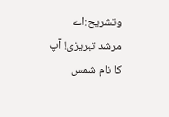وتشریح:اے مرشد تبریزی! آپ کا نام شمس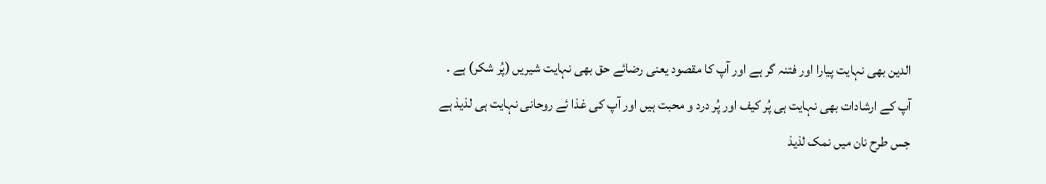الدین بھی نہایت پیارا اور فتنہ گر ہے اور آپ کا مقصود یعنی رضائے حق بھی نہایت شیریں (پُر شکر) ہے ۔ آپ کے ارشادات بھی نہایت ہی پُر کیف اور پُر درد و محبت ہیں اور آپ کی غذا ئے روحانی نہایت ہی لذیذ ہے جس طرح نان میں نمک لذیذ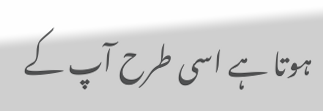ہوتا ہے اسی طرح آپ کے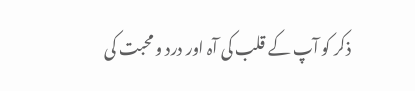ذکر کو آپ کے قلب کی آہ اور درد و محبت کی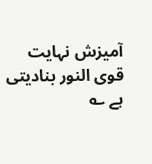آمیزش نہایت قوی النور بنادیتی ہے ؎